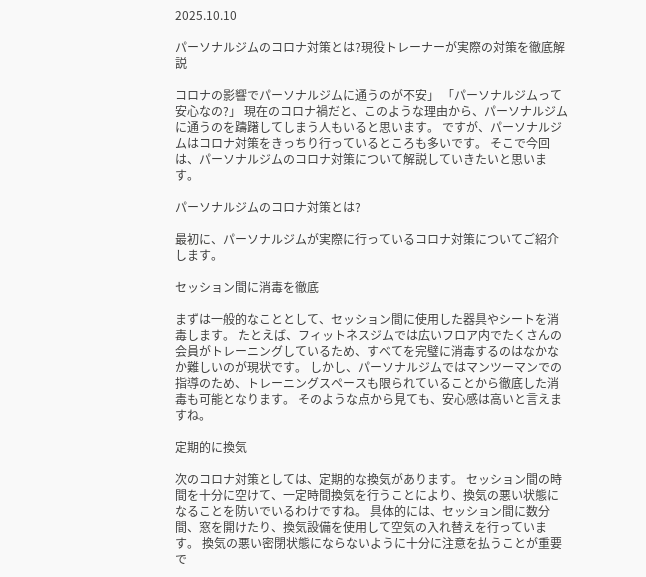2025.10.10

パーソナルジムのコロナ対策とは?現役トレーナーが実際の対策を徹底解説

コロナの影響でパーソナルジムに通うのが不安」 「パーソナルジムって安心なの?」 現在のコロナ禍だと、このような理由から、パーソナルジムに通うのを躊躇してしまう人もいると思います。 ですが、パーソナルジムはコロナ対策をきっちり行っているところも多いです。 そこで今回は、パーソナルジムのコロナ対策について解説していきたいと思います。

パーソナルジムのコロナ対策とは?

最初に、パーソナルジムが実際に行っているコロナ対策についてご紹介します。

セッション間に消毒を徹底

まずは一般的なこととして、セッション間に使用した器具やシートを消毒します。 たとえば、フィットネスジムでは広いフロア内でたくさんの会員がトレーニングしているため、すべてを完璧に消毒するのはなかなか難しいのが現状です。 しかし、パーソナルジムではマンツーマンでの指導のため、トレーニングスペースも限られていることから徹底した消毒も可能となります。 そのような点から見ても、安心感は高いと言えますね。

定期的に換気

次のコロナ対策としては、定期的な換気があります。 セッション間の時間を十分に空けて、一定時間換気を行うことにより、換気の悪い状態になることを防いでいるわけですね。 具体的には、セッション間に数分間、窓を開けたり、換気設備を使用して空気の入れ替えを行っています。 換気の悪い密閉状態にならないように十分に注意を払うことが重要で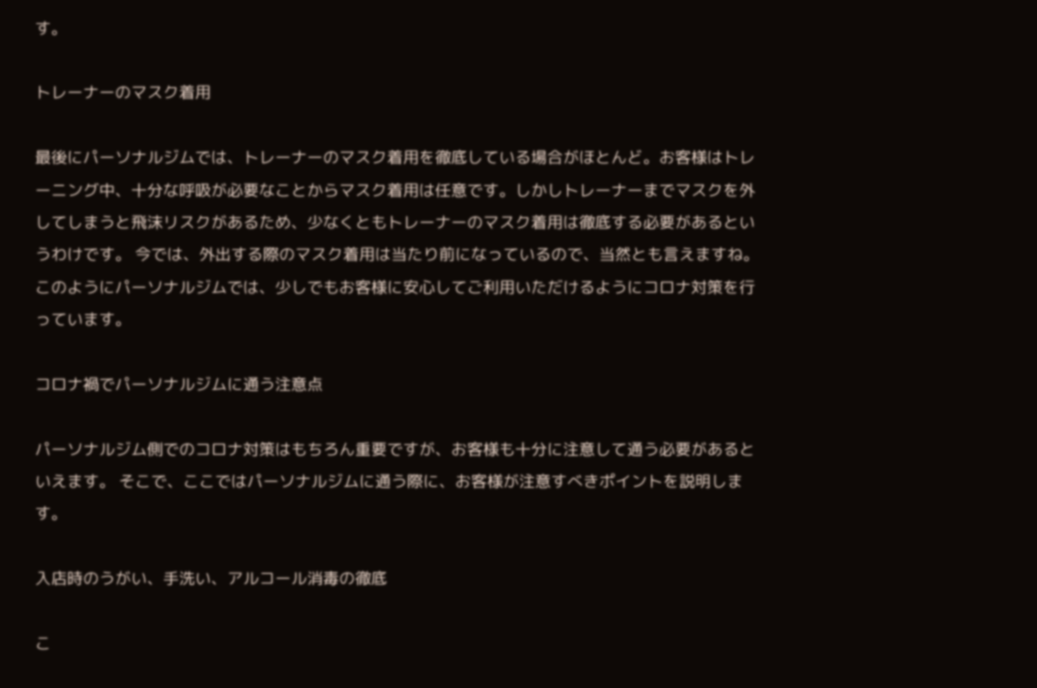す。

トレーナーのマスク着用

最後にパーソナルジムでは、トレーナーのマスク着用を徹底している場合がほとんど。お客様はトレーニング中、十分な呼吸が必要なことからマスク着用は任意です。しかしトレーナーまでマスクを外してしまうと飛沫リスクがあるため、少なくともトレーナーのマスク着用は徹底する必要があるというわけです。 今では、外出する際のマスク着用は当たり前になっているので、当然とも言えますね。 このようにパーソナルジムでは、少しでもお客様に安心してご利用いただけるようにコロナ対策を行っています。

コロナ禍でパーソナルジムに通う注意点

パーソナルジム側でのコロナ対策はもちろん重要ですが、お客様も十分に注意して通う必要があるといえます。 そこで、ここではパーソナルジムに通う際に、お客様が注意すべきポイントを説明します。

入店時のうがい、手洗い、アルコール消毒の徹底

こ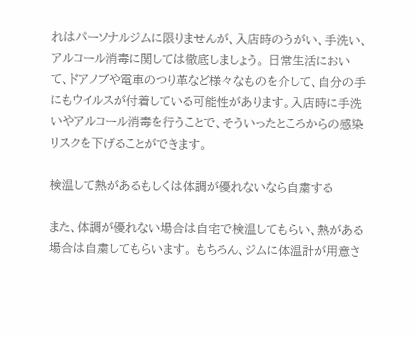れはパーソナルジムに限りませんが、入店時のうがい、手洗い、アルコール消毒に関しては徹底しましょう。 日常生活において、ドアノブや電車のつり革など様々なものを介して、自分の手にもウイルスが付着している可能性があります。入店時に手洗いやアルコール消毒を行うことで、そういったところからの感染リスクを下げることができます。

検温して熱があるもしくは体調が優れないなら自粛する

また、体調が優れない場合は自宅で検温してもらい、熱がある場合は自粛してもらいます。 もちろん、ジムに体温計が用意さ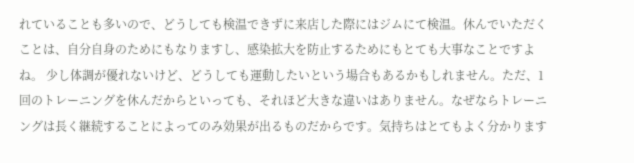れていることも多いので、どうしても検温できずに来店した際にはジムにて検温。休んでいただくことは、自分自身のためにもなりますし、感染拡大を防止するためにもとても大事なことですよね。 少し体調が優れないけど、どうしても運動したいという場合もあるかもしれません。ただ、1回のトレーニングを休んだからといっても、それほど大きな違いはありません。なぜならトレーニングは長く継続することによってのみ効果が出るものだからです。気持ちはとてもよく分かります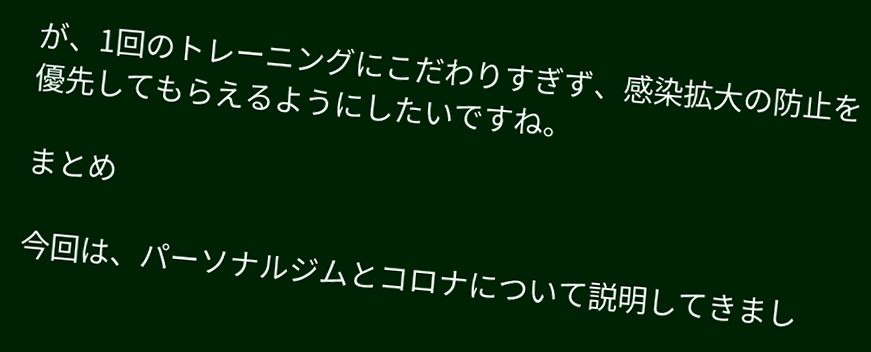が、1回のトレーニングにこだわりすぎず、感染拡大の防止を優先してもらえるようにしたいですね。

まとめ

今回は、パーソナルジムとコロナについて説明してきまし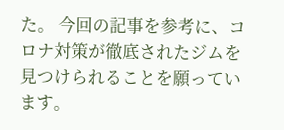た。 今回の記事を参考に、コロナ対策が徹底されたジムを見つけられることを願っています。